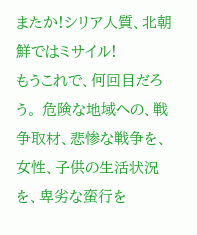またか!シリア人質、北朝鮮ではミサイル!
もうこれで、何回目だろう。 危険な地域への、戦争取材、悲惨な戦争を、女性、子供の生活状況を、卑劣な蛮行を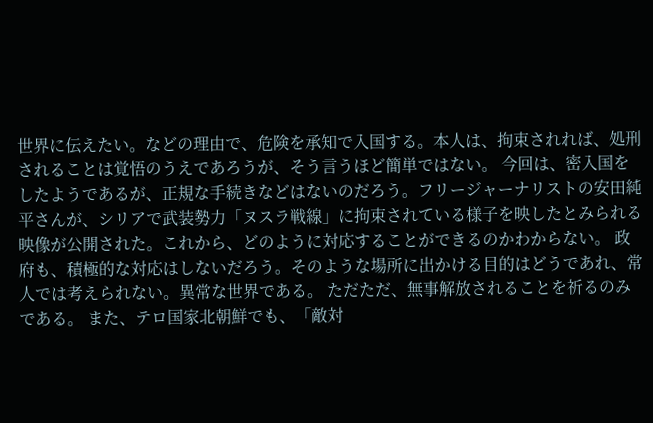世界に伝えたい。などの理由で、危険を承知で入国する。本人は、拘束されれば、処刑されることは覚悟のうえであろうが、そう言うほど簡単ではない。 今回は、密入国をしたようであるが、正規な手続きなどはないのだろう。フリージャーナリストの安田純平さんが、シリアで武装勢力「ヌスラ戦線」に拘束されている様子を映したとみられる映像が公開された。これから、どのように対応することができるのかわからない。 政府も、積極的な対応はしないだろう。そのような場所に出かける目的はどうであれ、常人では考えられない。異常な世界である。 ただただ、無事解放されることを祈るのみである。 また、テロ国家北朝鮮でも、「敵対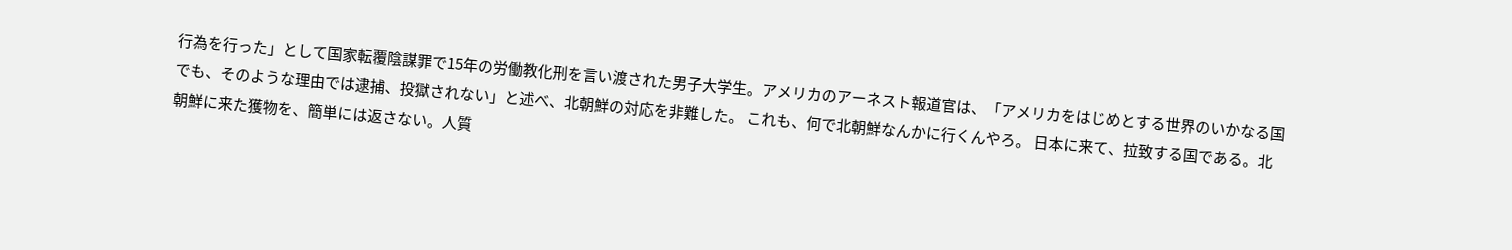行為を行った」として国家転覆陰謀罪で15年の労働教化刑を言い渡された男子大学生。アメリカのアーネスト報道官は、「アメリカをはじめとする世界のいかなる国でも、そのような理由では逮捕、投獄されない」と述べ、北朝鮮の対応を非難した。 これも、何で北朝鮮なんかに行くんやろ。 日本に来て、拉致する国である。北朝鮮に来た獲物を、簡単には返さない。人質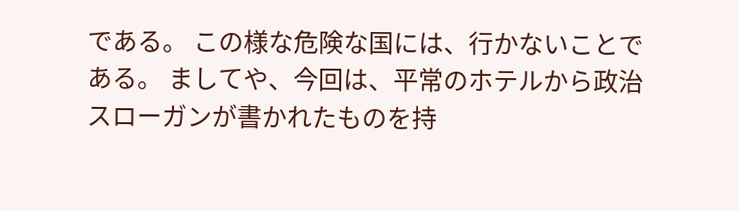である。 この様な危険な国には、行かないことである。 ましてや、今回は、平常のホテルから政治スローガンが書かれたものを持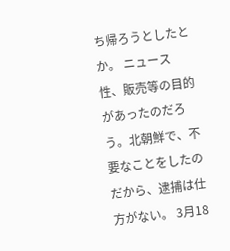ち帰ろうとしたとか。 ニュース性、販売等の目的があったのだろう。北朝鮮で、不要なことをしたのだから、逮捕は仕方がない。 3月18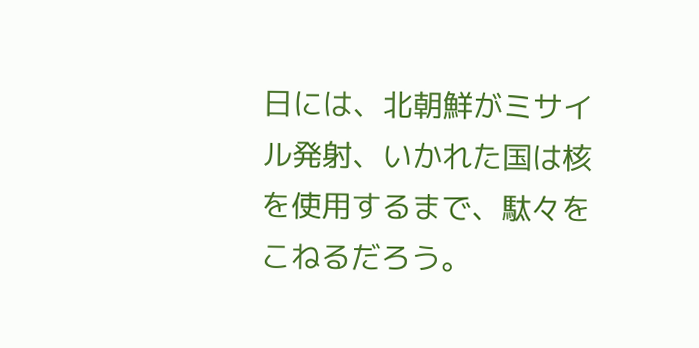日には、北朝鮮がミサイル発射、いかれた国は核を使用するまで、駄々をこねるだろう。